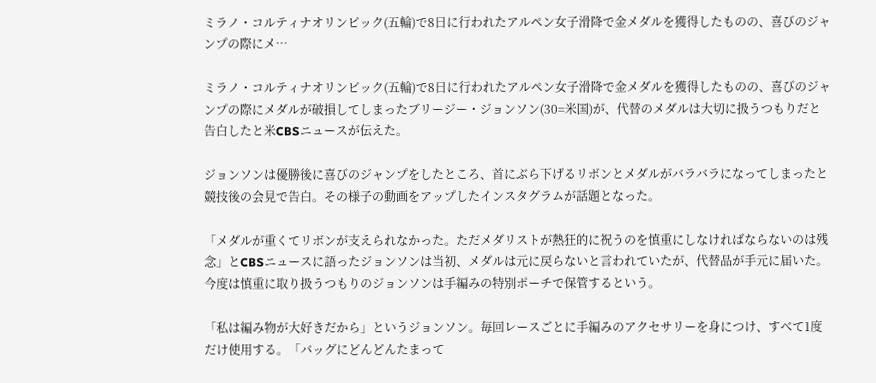ミラノ・コルティナオリンピック(五輪)で8日に行われたアルペン女子滑降で金メダルを獲得したものの、喜びのジャンプの際にメ…

ミラノ・コルティナオリンピック(五輪)で8日に行われたアルペン女子滑降で金メダルを獲得したものの、喜びのジャンプの際にメダルが破損してしまったブリージー・ジョンソン(30=米国)が、代替のメダルは大切に扱うつもりだと告白したと米CBSニュースが伝えた。

ジョンソンは優勝後に喜びのジャンプをしたところ、首にぶら下げるリボンとメダルがバラバラになってしまったと競技後の会見で告白。その様子の動画をアップしたインスタグラムが話題となった。

「メダルが重くてリボンが支えられなかった。ただメダリストが熱狂的に祝うのを慎重にしなければならないのは残念」とCBSニュースに語ったジョンソンは当初、メダルは元に戻らないと言われていたが、代替品が手元に届いた。今度は慎重に取り扱うつもりのジョンソンは手編みの特別ポーチで保管するという。

「私は編み物が大好きだから」というジョンソン。毎回レースごとに手編みのアクセサリーを身につけ、すべて1度だけ使用する。「バッグにどんどんたまって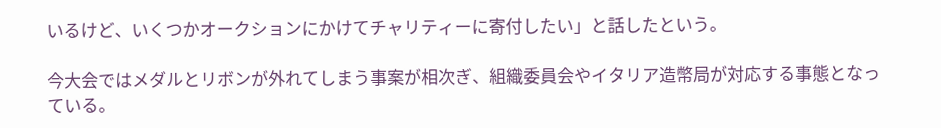いるけど、いくつかオークションにかけてチャリティーに寄付したい」と話したという。

今大会ではメダルとリボンが外れてしまう事案が相次ぎ、組織委員会やイタリア造幣局が対応する事態となっている。